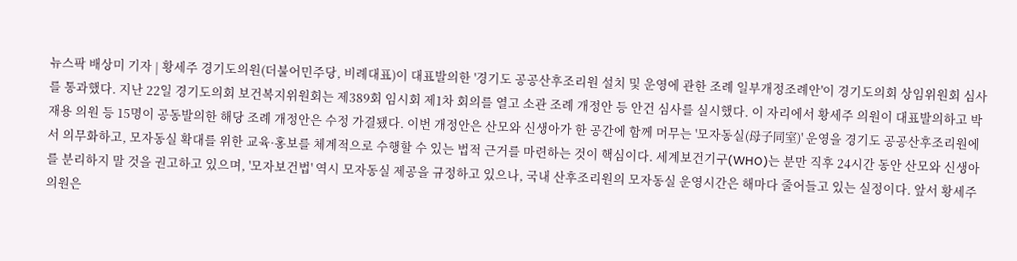뉴스팍 배상미 기자 | 황세주 경기도의원(더불어민주당, 비례대표)이 대표발의한 '경기도 공공산후조리원 설치 및 운영에 관한 조례 일부개정조례안'이 경기도의회 상임위원회 심사를 통과했다. 지난 22일 경기도의회 보건복지위원회는 제389회 임시회 제1차 회의를 열고 소관 조례 개정안 등 안건 심사를 실시했다. 이 자리에서 황세주 의원이 대표발의하고 박재용 의원 등 15명이 공동발의한 해당 조례 개정안은 수정 가결됐다. 이번 개정안은 산모와 신생아가 한 공간에 함께 머무는 '모자동실(母子同室)' 운영을 경기도 공공산후조리원에서 의무화하고, 모자동실 확대를 위한 교육·홍보를 체계적으로 수행할 수 있는 법적 근거를 마련하는 것이 핵심이다. 세계보건기구(WHO)는 분만 직후 24시간 동안 산모와 신생아를 분리하지 말 것을 권고하고 있으며, '모자보건법' 역시 모자동실 제공을 규정하고 있으나, 국내 산후조리원의 모자동실 운영시간은 해마다 줄어들고 있는 실정이다. 앞서 황세주 의원은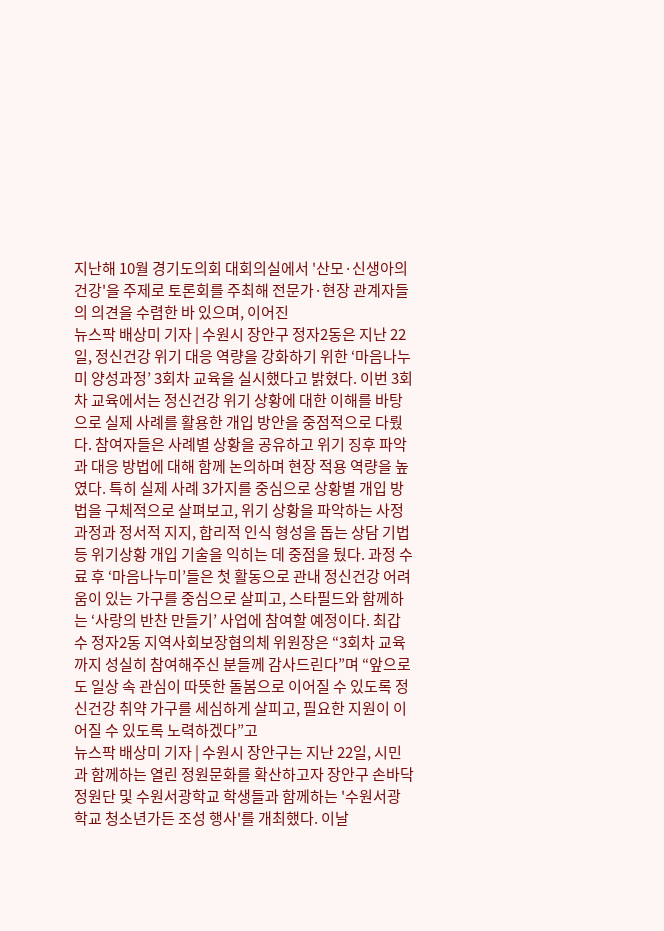지난해 10월 경기도의회 대회의실에서 '산모·신생아의 건강'을 주제로 토론회를 주최해 전문가·현장 관계자들의 의견을 수렴한 바 있으며, 이어진
뉴스팍 배상미 기자 | 수원시 장안구 정자2동은 지난 22일, 정신건강 위기 대응 역량을 강화하기 위한 ‘마음나누미 양성과정’ 3회차 교육을 실시했다고 밝혔다. 이번 3회차 교육에서는 정신건강 위기 상황에 대한 이해를 바탕으로 실제 사례를 활용한 개입 방안을 중점적으로 다뤘다. 참여자들은 사례별 상황을 공유하고 위기 징후 파악과 대응 방법에 대해 함께 논의하며 현장 적용 역량을 높였다. 특히 실제 사례 3가지를 중심으로 상황별 개입 방법을 구체적으로 살펴보고, 위기 상황을 파악하는 사정 과정과 정서적 지지, 합리적 인식 형성을 돕는 상담 기법 등 위기상황 개입 기술을 익히는 데 중점을 뒀다. 과정 수료 후 ‘마음나누미’들은 첫 활동으로 관내 정신건강 어려움이 있는 가구를 중심으로 살피고, 스타필드와 함께하는 ‘사랑의 반찬 만들기’ 사업에 참여할 예정이다. 최갑수 정자2동 지역사회보장협의체 위원장은 “3회차 교육까지 성실히 참여해주신 분들께 감사드린다”며 “앞으로도 일상 속 관심이 따뜻한 돌봄으로 이어질 수 있도록 정신건강 취약 가구를 세심하게 살피고, 필요한 지원이 이어질 수 있도록 노력하겠다”고
뉴스팍 배상미 기자 | 수원시 장안구는 지난 22일, 시민과 함께하는 열린 정원문화를 확산하고자 장안구 손바닥정원단 및 수원서광학교 학생들과 함께하는 '수원서광학교 청소년가든 조성 행사'를 개최했다. 이날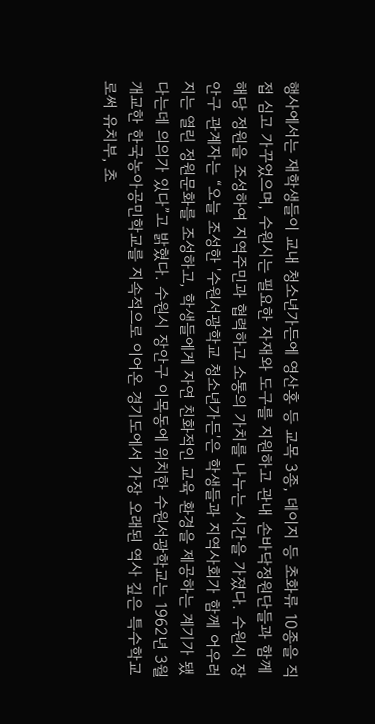행사에서는 재학생들이 교내 청소년가든에 영산홍 등 교목 3종, 데이지 등 초화류 10종을 직접 심고 가꾸었으며, 수원시는 필요한 자재와 도구를 지원하고 관내 손바닥정원단들과 함께 해당 정원을 조성하여 지역주민과 협력하고 소통의 가치를 나누는 시간을 가졌다. 수원시 장안구 관계자는 “오늘 조성한 '수원서광학교 청소년가든'은 학생들과 지역사회가 함께 어우러지는 열린 정원문화를 조성하고, 학생들에게 자연 친화적인 교육 환경을 제공하는 계기가 됐다는데 의의가 있다”고 밝혔다. 수원시 장안구 이목동에 위치한 수원서광학교는 1962년 3월 개교한 한국농아공민학교를 지속적으로 이어온 경기도에서 가장 오래된 역사 깊은 특수학교로써 유치부, 초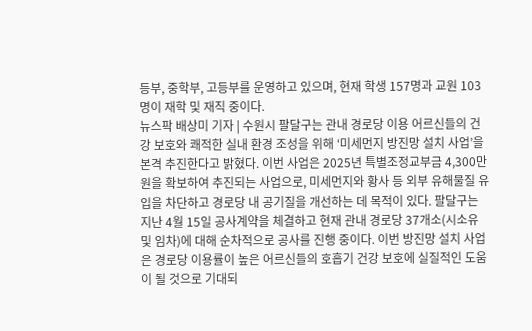등부, 중학부, 고등부를 운영하고 있으며, 현재 학생 157명과 교원 103명이 재학 및 재직 중이다.
뉴스팍 배상미 기자 | 수원시 팔달구는 관내 경로당 이용 어르신들의 건강 보호와 쾌적한 실내 환경 조성을 위해 ‘미세먼지 방진망 설치 사업’을 본격 추진한다고 밝혔다. 이번 사업은 2025년 특별조정교부금 4,300만원을 확보하여 추진되는 사업으로, 미세먼지와 황사 등 외부 유해물질 유입을 차단하고 경로당 내 공기질을 개선하는 데 목적이 있다. 팔달구는 지난 4월 15일 공사계약을 체결하고 현재 관내 경로당 37개소(시소유 및 임차)에 대해 순차적으로 공사를 진행 중이다. 이번 방진망 설치 사업은 경로당 이용률이 높은 어르신들의 호흡기 건강 보호에 실질적인 도움이 될 것으로 기대되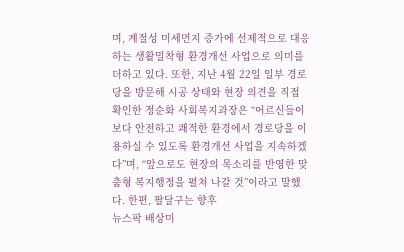며, 계절성 미세먼지 증가에 선제적으로 대응하는 생활밀착형 환경개선 사업으로 의미를 더하고 있다. 또한, 지난 4월 22일 일부 경로당을 방문해 시공 상태와 현장 의견을 직접 확인한 정순화 사회복지과장은 “어르신들이 보다 안전하고 쾌적한 환경에서 경로당을 이용하실 수 있도록 환경개선 사업을 지속하겠다”며, “앞으로도 현장의 목소리를 반영한 맞춤형 복지행정을 펼쳐 나갈 것”이라고 말했다. 한편, 팔달구는 향후
뉴스팍 배상미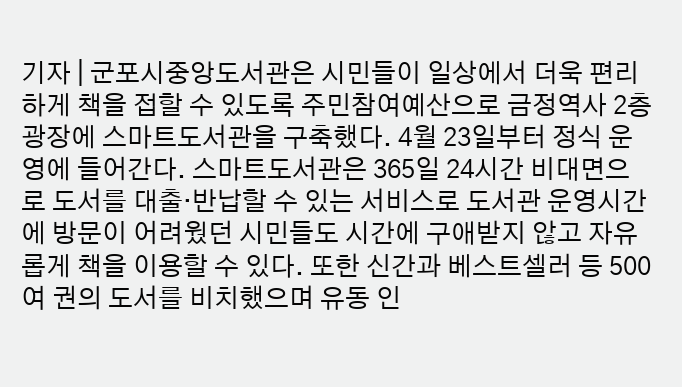기자 | 군포시중앙도서관은 시민들이 일상에서 더욱 편리하게 책을 접할 수 있도록 주민참여예산으로 금정역사 2층 광장에 스마트도서관을 구축했다. 4월 23일부터 정식 운영에 들어간다. 스마트도서관은 365일 24시간 비대면으로 도서를 대출·반납할 수 있는 서비스로 도서관 운영시간에 방문이 어려웠던 시민들도 시간에 구애받지 않고 자유롭게 책을 이용할 수 있다. 또한 신간과 베스트셀러 등 500여 권의 도서를 비치했으며 유동 인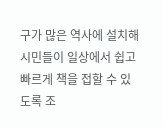구가 많은 역사에 설치해 시민들이 일상에서 쉽고 빠르게 책을 접할 수 있도록 조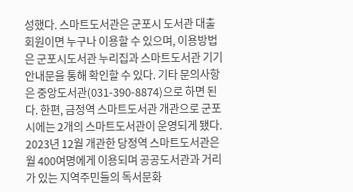성했다. 스마트도서관은 군포시 도서관 대출 회원이면 누구나 이용할 수 있으며, 이용방법은 군포시도서관 누리집과 스마트도서관 기기 안내문을 통해 확인할 수 있다. 기타 문의사항은 중앙도서관(031-390-8874)으로 하면 된다. 한편, 금정역 스마트도서관 개관으로 군포시에는 2개의 스마트도서관이 운영되게 됐다. 2023년 12월 개관한 당정역 스마트도서관은 월 400여명에게 이용되며 공공도서관과 거리가 있는 지역주민들의 독서문화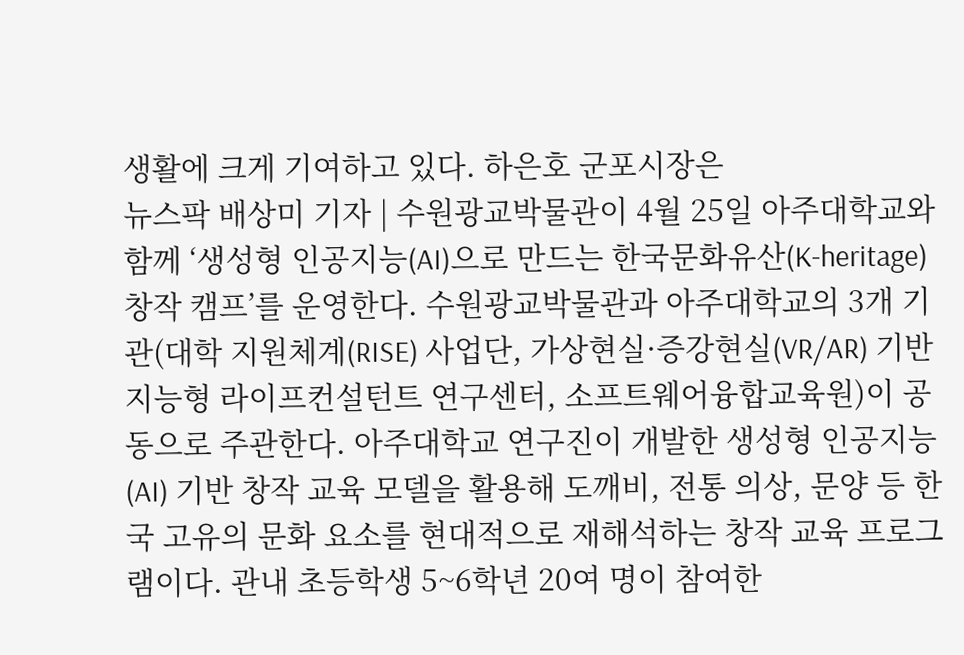생활에 크게 기여하고 있다. 하은호 군포시장은
뉴스팍 배상미 기자 | 수원광교박물관이 4월 25일 아주대학교와 함께 ‘생성형 인공지능(AI)으로 만드는 한국문화유산(K-heritage) 창작 캠프’를 운영한다. 수원광교박물관과 아주대학교의 3개 기관(대학 지원체계(RISE) 사업단, 가상현실·증강현실(VR/AR) 기반 지능형 라이프컨설턴트 연구센터, 소프트웨어융합교육원)이 공동으로 주관한다. 아주대학교 연구진이 개발한 생성형 인공지능(AI) 기반 창작 교육 모델을 활용해 도깨비, 전통 의상, 문양 등 한국 고유의 문화 요소를 현대적으로 재해석하는 창작 교육 프로그램이다. 관내 초등학생 5~6학년 20여 명이 참여한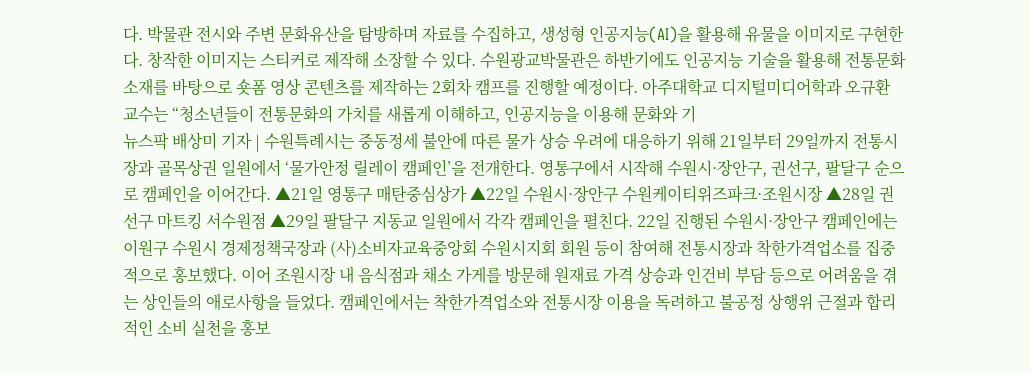다. 박물관 전시와 주변 문화유산을 탐방하며 자료를 수집하고, 생성형 인공지능(AI)을 활용해 유물을 이미지로 구현한다. 창작한 이미지는 스티커로 제작해 소장할 수 있다. 수원광교박물관은 하반기에도 인공지능 기술을 활용해 전통문화 소재를 바탕으로 숏폼 영상 콘텐츠를 제작하는 2회차 캠프를 진행할 예정이다. 아주대학교 디지털미디어학과 오규환 교수는 “청소년들이 전통문화의 가치를 새롭게 이해하고, 인공지능을 이용해 문화와 기
뉴스팍 배상미 기자 | 수원특례시는 중동정세 불안에 따른 물가 상승 우려에 대응하기 위해 21일부터 29일까지 전통시장과 골목상권 일원에서 ‘물가안정 릴레이 캠페인’을 전개한다. 영통구에서 시작해 수원시·장안구, 권선구, 팔달구 순으로 캠페인을 이어간다. ▲21일 영통구 매탄중심상가 ▲22일 수원시·장안구 수원케이티위즈파크·조원시장 ▲28일 권선구 마트킹 서수원점 ▲29일 팔달구 지동교 일원에서 각각 캠페인을 펼친다. 22일 진행된 수원시·장안구 캠페인에는 이원구 수원시 경제정책국장과 (사)소비자교육중앙회 수원시지회 회원 등이 참여해 전통시장과 착한가격업소를 집중적으로 홍보했다. 이어 조원시장 내 음식점과 채소 가게를 방문해 원재료 가격 상승과 인건비 부담 등으로 어려움을 겪는 상인들의 애로사항을 들었다. 캠페인에서는 착한가격업소와 전통시장 이용을 독려하고 불공정 상행위 근절과 합리적인 소비 실천을 홍보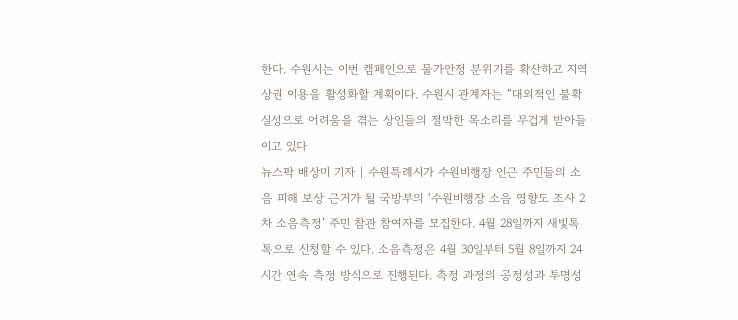한다. 수원시는 이번 캠페인으로 물가안정 분위기를 확산하고 지역 상권 이용을 활성화할 계획이다. 수원시 관계자는 “대외적인 불확실성으로 어려움을 겪는 상인들의 절박한 목소리를 무겁게 받아들이고 있다
뉴스팍 배상미 기자 | 수원특례시가 수원비행장 인근 주민들의 소음 피해 보상 근거가 될 국방부의 ‘수원비행장 소음 영향도 조사 2차 소음측정’ 주민 참관 참여자를 모집한다. 4월 28일까지 새빛톡톡으로 신청할 수 있다. 소음측정은 4월 30일부터 5월 8일까지 24시간 연속 측정 방식으로 진행된다. 측정 과정의 공정성과 투명성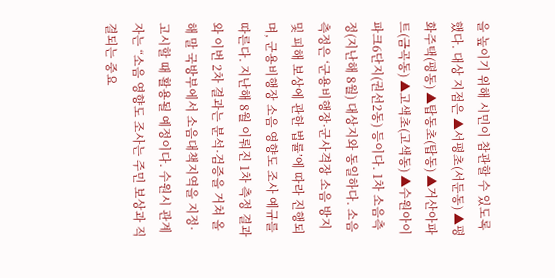을 높이기 위해 시민이 참관할 수 있도록 했다. 대상 지점은 ▲서평초(서둔동) ▲평화주택(평동) ▲탑동초(탑동) ▲거산아파트(금곡동) ▲고색초(고색동) ▲수원아이파크6단지(권선2동) 등이다. 1차 소음측정(지난해 8월) 대상지와 동일하다. 소음측정은 ‘군용비행장·군사격장 소음 방지 및 피해 보상에 관한 법률’에 따라 진행되며, 군용비행장 소음 영향도 조사 예규를 따른다. 지난해 8월 이뤄진 1차 측정 결과와 이번 2차 결과는 분석·검증을 거쳐 올해 말 국방부에서 소음대책지역을 지정·고시할 때 활용될 예정이다. 수원시 관계자는 “소음 영향도 조사는 주민 보상과 직결되는 중요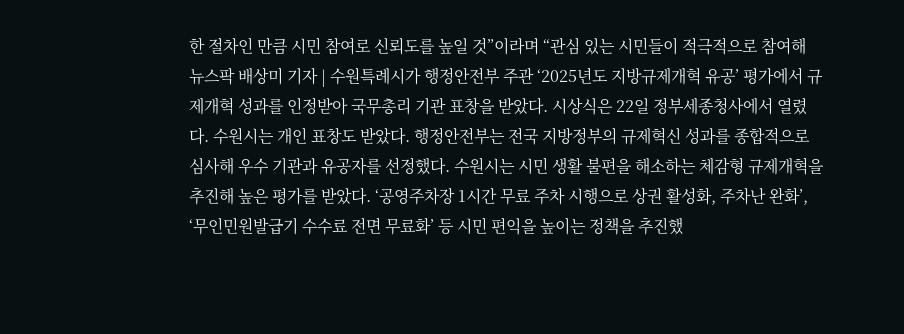한 절차인 만큼 시민 참여로 신뢰도를 높일 것”이라며 “관심 있는 시민들이 적극적으로 참여해
뉴스팍 배상미 기자 | 수원특례시가 행정안전부 주관 ‘2025년도 지방규제개혁 유공’ 평가에서 규제개혁 성과를 인정받아 국무총리 기관 표창을 받았다. 시상식은 22일 정부세종청사에서 열렸다. 수원시는 개인 표창도 받았다. 행정안전부는 전국 지방정부의 규제혁신 성과를 종합적으로 심사해 우수 기관과 유공자를 선정했다. 수원시는 시민 생활 불편을 해소하는 체감형 규제개혁을 추진해 높은 평가를 받았다. ‘공영주차장 1시간 무료 주차 시행으로 상권 활성화, 주차난 완화’, ‘무인민원발급기 수수료 전면 무료화’ 등 시민 편익을 높이는 정책을 추진했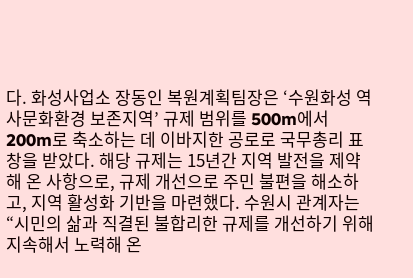다. 화성사업소 장동인 복원계획팀장은 ‘수원화성 역사문화환경 보존지역’ 규제 범위를 500m에서 200m로 축소하는 데 이바지한 공로로 국무총리 표창을 받았다. 해당 규제는 15년간 지역 발전을 제약해 온 사항으로, 규제 개선으로 주민 불편을 해소하고, 지역 활성화 기반을 마련했다. 수원시 관계자는 “시민의 삶과 직결된 불합리한 규제를 개선하기 위해 지속해서 노력해 온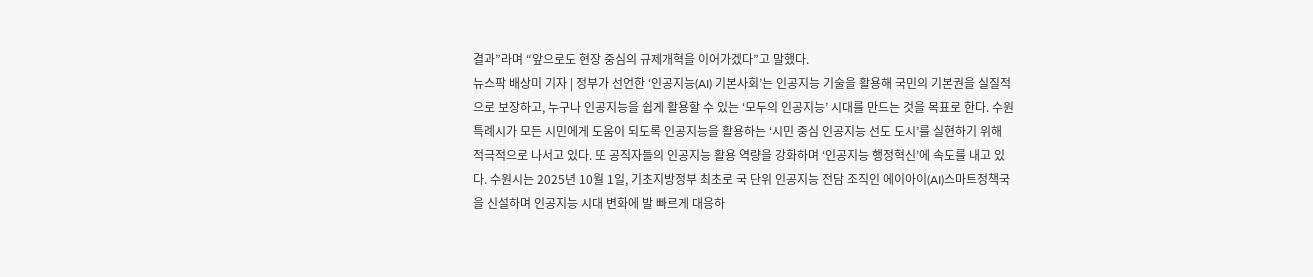결과”라며 “앞으로도 현장 중심의 규제개혁을 이어가겠다”고 말했다.
뉴스팍 배상미 기자 | 정부가 선언한 ‘인공지능(AI) 기본사회’는 인공지능 기술을 활용해 국민의 기본권을 실질적으로 보장하고, 누구나 인공지능을 쉽게 활용할 수 있는 ‘모두의 인공지능’ 시대를 만드는 것을 목표로 한다. 수원특례시가 모든 시민에게 도움이 되도록 인공지능을 활용하는 ‘시민 중심 인공지능 선도 도시’를 실현하기 위해 적극적으로 나서고 있다. 또 공직자들의 인공지능 활용 역량을 강화하며 ‘인공지능 행정혁신’에 속도를 내고 있다. 수원시는 2025년 10월 1일, 기초지방정부 최초로 국 단위 인공지능 전담 조직인 에이아이(AI)스마트정책국을 신설하며 인공지능 시대 변화에 발 빠르게 대응하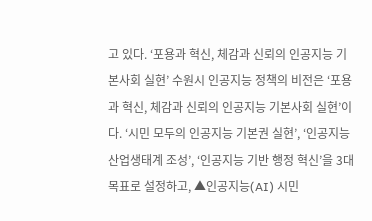고 있다. ‘포용과 혁신, 체감과 신뢰의 인공지능 기본사회 실현’ 수원시 인공지능 정책의 비전은 ‘포용과 혁신, 체감과 신뢰의 인공지능 기본사회 실현’이다. ‘시민 모두의 인공지능 기본권 실현’, ‘인공지능 산업생태계 조성’, ‘인공지능 기반 행정 혁신’을 3대 목표로 설정하고, ▲인공지능(AI) 시민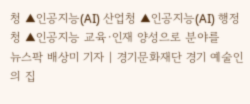청 ▲인공지능(AI) 산업청 ▲인공지능(AI) 행정청 ▲인공지능 교육·인재 양성으로 분야를
뉴스팍 배상미 기자 | 경기문화재단 경기 예술인의 집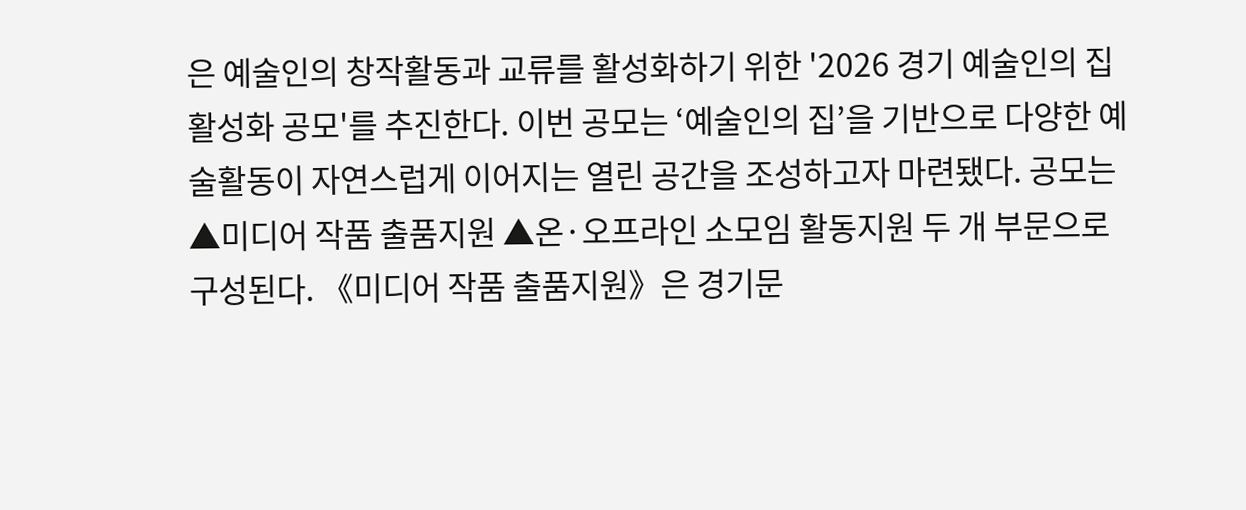은 예술인의 창작활동과 교류를 활성화하기 위한 '2026 경기 예술인의 집 활성화 공모'를 추진한다. 이번 공모는 ‘예술인의 집’을 기반으로 다양한 예술활동이 자연스럽게 이어지는 열린 공간을 조성하고자 마련됐다. 공모는 ▲미디어 작품 출품지원 ▲온·오프라인 소모임 활동지원 두 개 부문으로 구성된다. 《미디어 작품 출품지원》은 경기문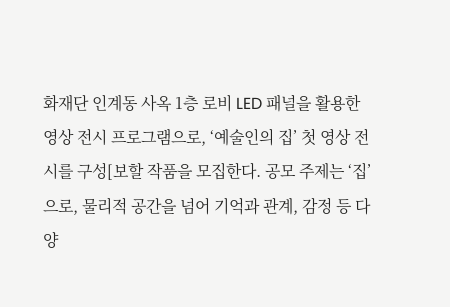화재단 인계동 사옥 1층 로비 LED 패널을 활용한 영상 전시 프로그램으로, ‘예술인의 집’ 첫 영상 전시를 구성[보할 작품을 모집한다. 공모 주제는 ‘집’으로, 물리적 공간을 넘어 기억과 관계, 감정 등 다양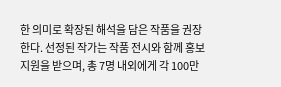한 의미로 확장된 해석을 담은 작품을 권장한다. 선정된 작가는 작품 전시와 함께 홍보 지원을 받으며, 총 7명 내외에게 각 100만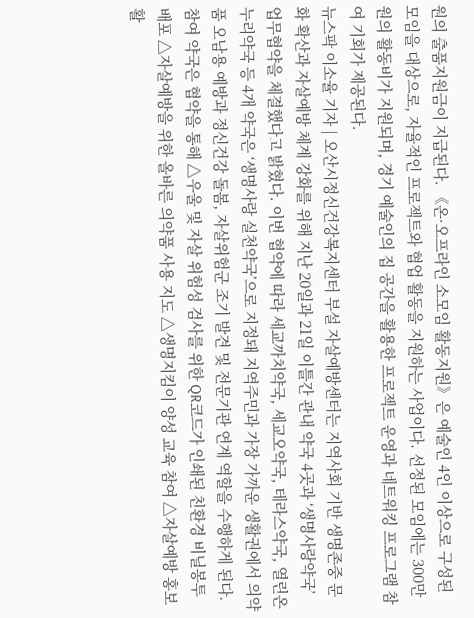원의 출품지원금이 지급된다. 《온·오프라인 소모임 활동지원》은 예술인 4인 이상으로 구성된 모임을 대상으로, 자율적인 프로젝트와 협업 활동을 지원하는 사업이다. 선정된 모임에는 300만 원의 활동비가 지원되며, 경기 예술인의 집 공간을 활용한 프로젝트 운영과 네트워킹 프로그램 참여 기회가 제공된다.
뉴스팍 이소율 기자 | 오산시정신건강복지센터 부설 자살예방센터는 지역사회 기반 생명존중 문화 확산과 자살예방 체계 강화를 위해 지난 20일과 21일 이틀간 관내 약국 4곳과 ‘생명사랑약국’ 업무협약을 체결했다고 밝혔다. 이번 협약에 따라 세교까치약국, 세교오약국, 테라스약국, 열린온누리약국 등 4개 약국은 ‘생명사랑 실천약국’으로 지정돼 지역주민과 가장 가까운 생활권에서 의약품 오남용 예방과 정신건강 돌봄, 자살위험군 조기 발견 및 전문기관 연계 역할을 수행하게 된다. 참여 약국은 협약을 통해 △우울 및 자살 위험성 검사를 위한 QR코드가 인쇄된 친환경 비닐봉투 배포 △자살예방을 위한 올바른 의약품 사용 지도 △생명지킴이 양성 교육 참여 △자살예방 홍보 활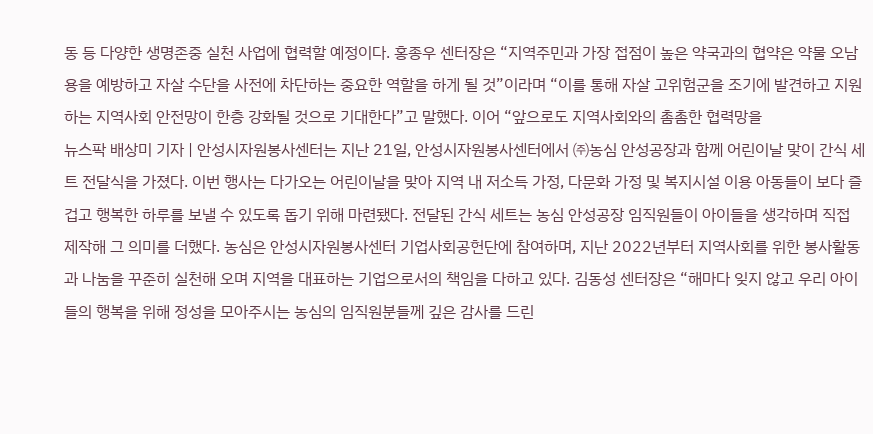동 등 다양한 생명존중 실천 사업에 협력할 예정이다. 홍종우 센터장은 “지역주민과 가장 접점이 높은 약국과의 협약은 약물 오남용을 예방하고 자살 수단을 사전에 차단하는 중요한 역할을 하게 될 것”이라며 “이를 통해 자살 고위험군을 조기에 발견하고 지원하는 지역사회 안전망이 한층 강화될 것으로 기대한다”고 말했다. 이어 “앞으로도 지역사회와의 촘촘한 협력망을
뉴스팍 배상미 기자 | 안성시자원봉사센터는 지난 21일, 안성시자원봉사센터에서 ㈜농심 안성공장과 함께 어린이날 맞이 간식 세트 전달식을 가졌다. 이번 행사는 다가오는 어린이날을 맞아 지역 내 저소득 가정, 다문화 가정 및 복지시설 이용 아동들이 보다 즐겁고 행복한 하루를 보낼 수 있도록 돕기 위해 마련됐다. 전달된 간식 세트는 농심 안성공장 임직원들이 아이들을 생각하며 직접 제작해 그 의미를 더했다. 농심은 안성시자원봉사센터 기업사회공헌단에 참여하며, 지난 2022년부터 지역사회를 위한 봉사활동과 나눔을 꾸준히 실천해 오며 지역을 대표하는 기업으로서의 책임을 다하고 있다. 김동성 센터장은 “해마다 잊지 않고 우리 아이들의 행복을 위해 정성을 모아주시는 농심의 임직원분들께 깊은 감사를 드린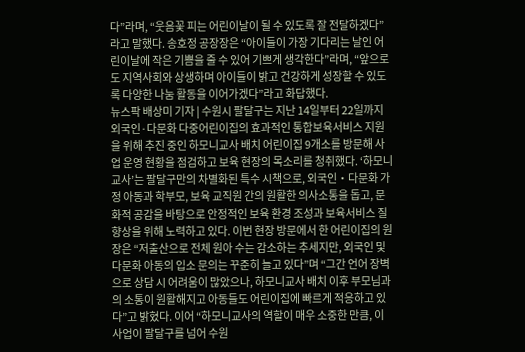다”라며, “웃음꽃 피는 어린이날이 될 수 있도록 잘 전달하겠다”라고 말했다. 송호정 공장장은 “아이들이 가장 기다리는 날인 어린이날에 작은 기쁨을 줄 수 있어 기쁘게 생각한다”라며, “앞으로도 지역사회와 상생하며 아이들이 밝고 건강하게 성장할 수 있도록 다양한 나눔 활동을 이어가겠다”라고 화답했다.
뉴스팍 배상미 기자 | 수원시 팔달구는 지난 14일부터 22일까지 외국인·다문화 다중어린이집의 효과적인 통합보육서비스 지원을 위해 추진 중인 하모니교사 배치 어린이집 9개소를 방문해 사업 운영 현황을 점검하고 보육 현장의 목소리를 청취했다. ‘하모니 교사’는 팔달구만의 차별화된 특수 시책으로, 외국인‧다문화 가정 아동과 학부모, 보육 교직원 간의 원활한 의사소통을 돕고, 문화적 공감을 바탕으로 안정적인 보육 환경 조성과 보육서비스 질 향상을 위해 노력하고 있다. 이번 현장 방문에서 한 어린이집의 원장은 “저출산으로 전체 원아 수는 감소하는 추세지만, 외국인 및 다문화 아동의 입소 문의는 꾸준히 늘고 있다”며 “그간 언어 장벽으로 상담 시 어려움이 많았으나, 하모니교사 배치 이후 부모님과의 소통이 원활해지고 아동들도 어린이집에 빠르게 적응하고 있다”고 밝혔다. 이어 “하모니교사의 역할이 매우 소중한 만큼, 이 사업이 팔달구를 넘어 수원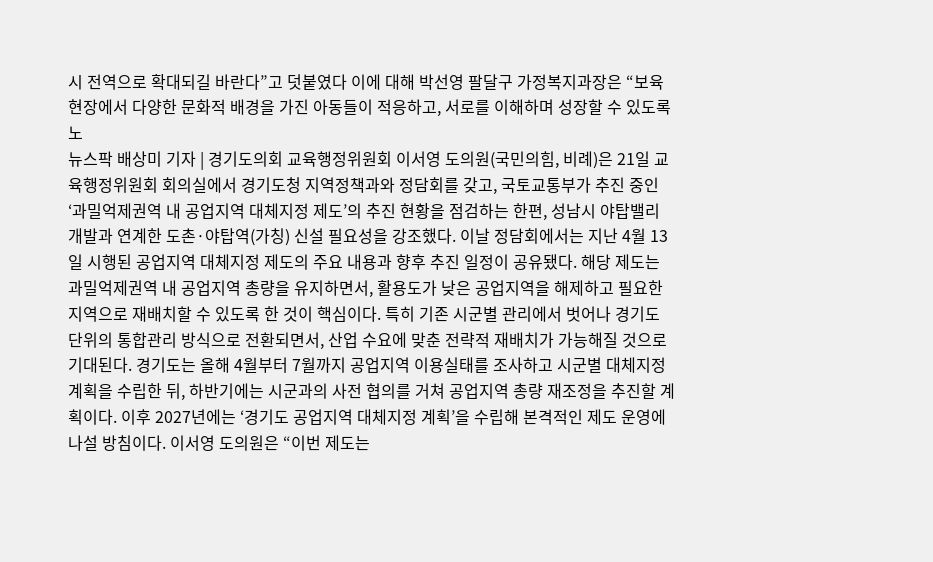시 전역으로 확대되길 바란다”고 덧붙였다 이에 대해 박선영 팔달구 가정복지과장은 “보육 현장에서 다양한 문화적 배경을 가진 아동들이 적응하고, 서로를 이해하며 성장할 수 있도록 노
뉴스팍 배상미 기자 | 경기도의회 교육행정위원회 이서영 도의원(국민의힘, 비례)은 21일 교육행정위원회 회의실에서 경기도청 지역정책과와 정담회를 갖고, 국토교통부가 추진 중인 ‘과밀억제권역 내 공업지역 대체지정 제도’의 추진 현황을 점검하는 한편, 성남시 야탑밸리 개발과 연계한 도촌·야탑역(가칭) 신설 필요성을 강조했다. 이날 정담회에서는 지난 4월 13일 시행된 공업지역 대체지정 제도의 주요 내용과 향후 추진 일정이 공유됐다. 해당 제도는 과밀억제권역 내 공업지역 총량을 유지하면서, 활용도가 낮은 공업지역을 해제하고 필요한 지역으로 재배치할 수 있도록 한 것이 핵심이다. 특히 기존 시군별 관리에서 벗어나 경기도 단위의 통합관리 방식으로 전환되면서, 산업 수요에 맞춘 전략적 재배치가 가능해질 것으로 기대된다. 경기도는 올해 4월부터 7월까지 공업지역 이용실태를 조사하고 시군별 대체지정 계획을 수립한 뒤, 하반기에는 시군과의 사전 협의를 거쳐 공업지역 총량 재조정을 추진할 계획이다. 이후 2027년에는 ‘경기도 공업지역 대체지정 계획’을 수립해 본격적인 제도 운영에 나설 방침이다. 이서영 도의원은 “이번 제도는